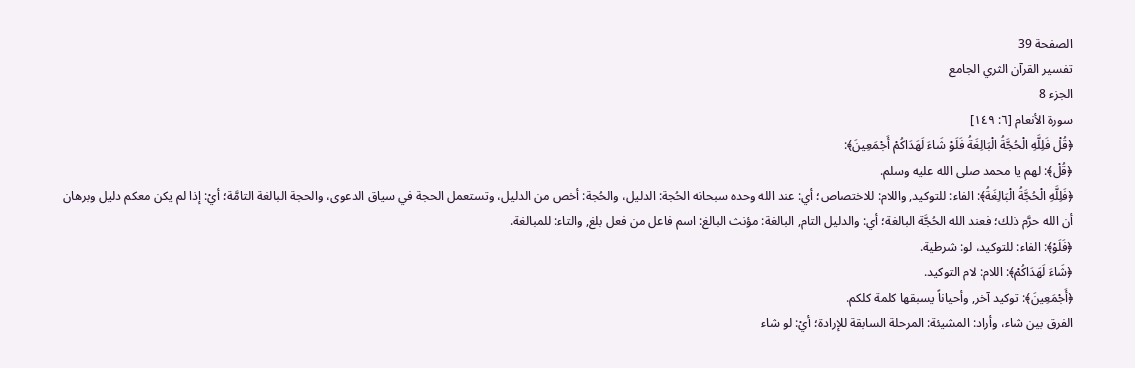الصفحة 39
تفسير القرآن الثري الجامع
الجزء 8
سورة الأنعام [٦: ١٤٩]
﴿قُلْ فَلِلَّهِ الْحُجَّةُ الْبَالِغَةُ فَلَوْ شَاءَ لَهَدَاكُمْ أَجْمَعِينَ﴾:
﴿قُلْ﴾: لهم يا محمد صلى الله عليه وسلم.
﴿فَلِلَّهِ الْحُجَّةُ الْبَالِغَةُ﴾: الفاء: للتوكيد, واللام: للاختصاص؛ أي: عند الله وحده سبحانه الحُجة: الدليل، والحُجة: أخص من الدليل، وتستعمل الحجة في سياق الدعوى، والحجة البالغة التامَّة؛ أيْ: إذا لم يكن معكم دليل وبرهان أن الله حرَّم ذلك؛ فعند الله الحُجَّة البالغة؛ أي: والدليل التام, البالغة: مؤنث البالغ: اسم فاعل من فعل بلغ, والتاء: للمبالغة.
﴿فَلَوْ﴾: الفاء: للتوكيد، لو: شرطية.
﴿شَاءَ لَهَدَاكُمْ﴾: اللام: لام التوكيد.
﴿أَجْمَعِينَ﴾: توكيد آخر, وأحياناً يسبقها كلمة كلكم.
الفرق بين شاء، وأراد: المشيئة: المرحلة السابقة للإرادة؛ أيْ: لو شاء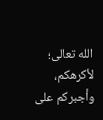الله تعالى؛ لأكرهكم، وأجبركم على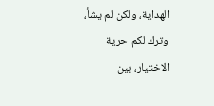الهداية، ولكن لم يشأ، وترك لكم حرية الاختيار، بين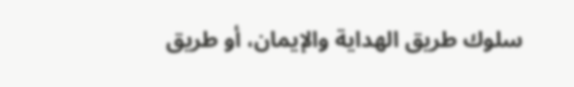سلوك طريق الهداية والإيمان، أو طريق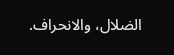الضلال، والانحراف.